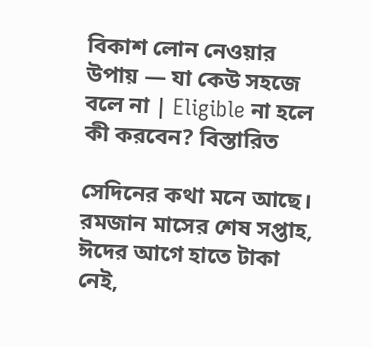বিকাশ লোন নেওয়ার উপায় — যা কেউ সহজে বলে না | Eligible না হলে কী করবেন? বিস্তারিত

সেদিনের কথা মনে আছে। রমজান মাসের শেষ সপ্তাহ, ঈদের আগে হাতে টাকা নেই,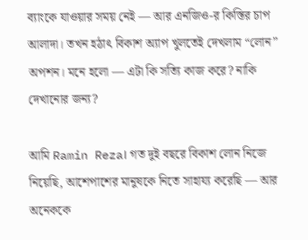ব্যাংকে যাওয়ার সময় নেই — আর এনজিও-র কিস্তির চাপ আলাদা। তখন হঠাৎ বিকাশ অ্যাপ খুলতেই দেখলাম “লোন” অপশন। মনে হলো — এটা কি সত্যি কাজ করে? নাকি দেখানোর জন্য?

আমি Ramin Reza। গত দুই বছরে বিকাশ লোন নিজে নিয়েছি, আশেপাশের মানুষকে নিতে সাহায্য করেছি — আর অনেককে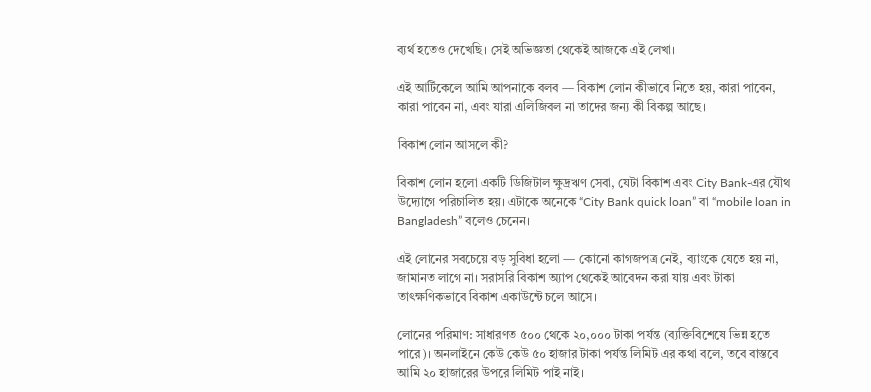ব্যর্থ হতেও দেখেছি। সেই অভিজ্ঞতা থেকেই আজকে এই লেখা।

এই আর্টিকেলে আমি আপনাকে বলব — বিকাশ লোন কীভাবে নিতে হয়, কারা পাবেন, কারা পাবেন না, এবং যারা এলিজিবল না তাদের জন্য কী বিকল্প আছে।

বিকাশ লোন আসলে কী?

বিকাশ লোন হলো একটি ডিজিটাল ক্ষুদ্রঋণ সেবা, যেটা বিকাশ এবং City Bank-এর যৌথ উদ্যোগে পরিচালিত হয়। এটাকে অনেকে “City Bank quick loan” বা “mobile loan in Bangladesh” বলেও চেনেন।

এই লোনের সবচেয়ে বড় সুবিধা হলো — কোনো কাগজপত্র নেই, ব্যাংকে যেতে হয় না, জামানত লাগে না। সরাসরি বিকাশ অ্যাপ থেকেই আবেদন করা যায় এবং টাকা তাৎক্ষণিকভাবে বিকাশ একাউন্টে চলে আসে।

লোনের পরিমাণ: সাধারণত ৫০০ থেকে ২০,০০০ টাকা পর্যন্ত (ব্যক্তিবিশেষে ভিন্ন হতে পারে)। অনলাইনে কেউ কেউ ৫০ হাজার টাকা পর্যন্ত লিমিট এর কথা বলে, তবে বাস্তবে আমি ২০ হাজারের উপরে লিমিট পাই নাই।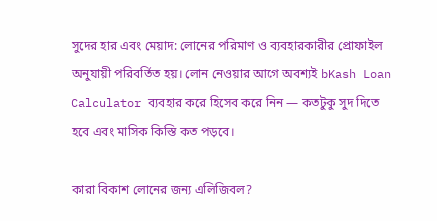সুদের হার এবং মেয়াদ: লোনের পরিমাণ ও ব্যবহারকারীর প্রোফাইল অনুযায়ী পরিবর্তিত হয়। লোন নেওয়ার আগে অবশ্যই bKash Loan Calculator ব্যবহার করে হিসেব করে নিন — কতটুকু সুদ দিতে হবে এবং মাসিক কিস্তি কত পড়বে।

কারা বিকাশ লোনের জন্য এলিজিবল?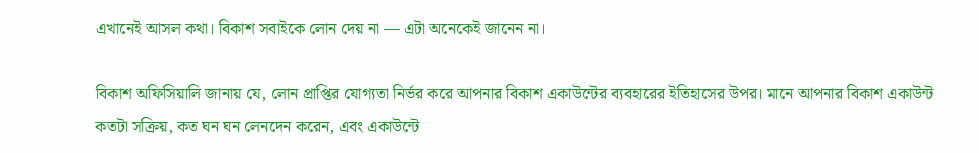এখানেই আসল কথা। বিকাশ সবাইকে লোন দেয় না — এটা অনেকেই জানেন না।

বিকাশ অফিসিয়ালি জানায় যে, লোন প্রাপ্তির যোগ্যতা নির্ভর করে আপনার বিকাশ একাউন্টের ব্যবহারের ইতিহাসের উপর। মানে আপনার বিকাশ একাউন্ট কতটা সক্রিয়, কত ঘন ঘন লেনদেন করেন, এবং একাউন্টে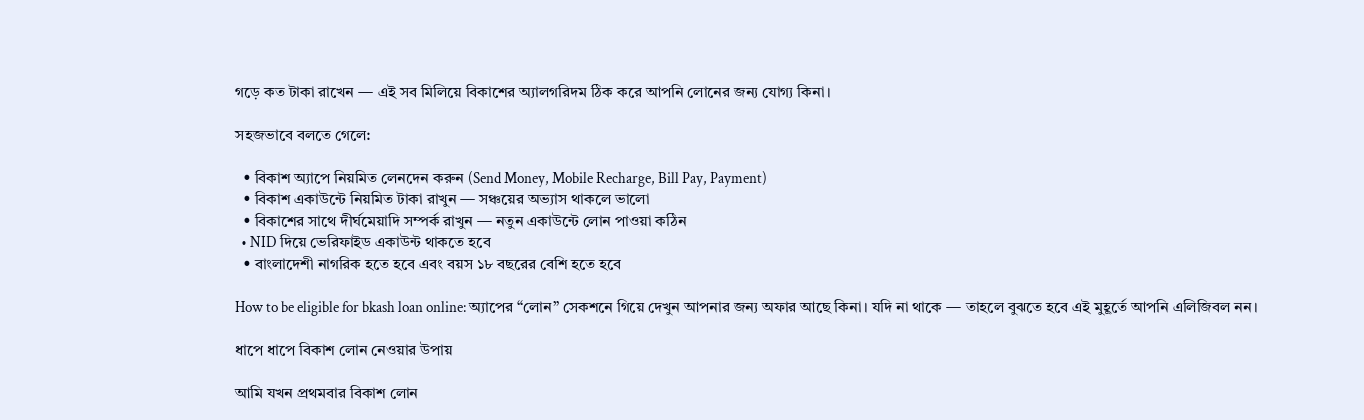গড়ে কত টাকা রাখেন — এই সব মিলিয়ে বিকাশের অ্যালগরিদম ঠিক করে আপনি লোনের জন্য যোগ্য কিনা।

সহজভাবে বলতে গেলে:

  • বিকাশ অ্যাপে নিয়মিত লেনদেন করুন (Send Money, Mobile Recharge, Bill Pay, Payment)
  • বিকাশ একাউন্টে নিয়মিত টাকা রাখুন — সঞ্চয়ের অভ্যাস থাকলে ভালো
  • বিকাশের সাথে দীর্ঘমেয়াদি সম্পর্ক রাখুন — নতুন একাউন্টে লোন পাওয়া কঠিন
  • NID দিয়ে ভেরিফাইড একাউন্ট থাকতে হবে
  • বাংলাদেশী নাগরিক হতে হবে এবং বয়স ১৮ বছরের বেশি হতে হবে

How to be eligible for bkash loan online: অ্যাপের “লোন” সেকশনে গিয়ে দেখুন আপনার জন্য অফার আছে কিনা। যদি না থাকে — তাহলে বুঝতে হবে এই মুহূর্তে আপনি এলিজিবল নন।

ধাপে ধাপে বিকাশ লোন নেওয়ার উপায়

আমি যখন প্রথমবার বিকাশ লোন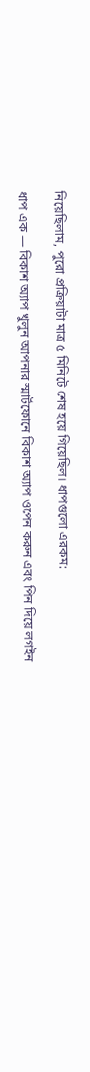নিয়েছিলাম, পুরো প্রক্রিয়াটা মাত্র ৫ মিনিটে শেষ হয়ে গিয়েছিল। ধাপগুলো এরকম:

ধাপ এক — বিকাশ অ্যাপ খুলুন আপনার স্মার্টফোনে বিকাশ অ্যাপ ওপেন করুন এবং পিন দিয়ে লগইন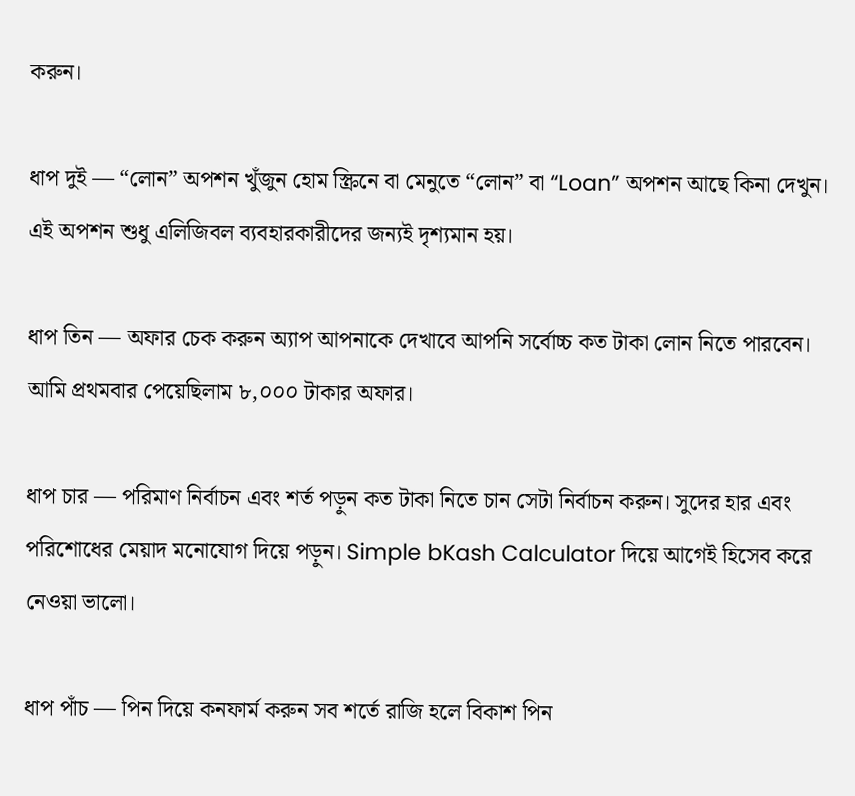করুন।

ধাপ দুই — “লোন” অপশন খুঁজুন হোম স্ক্রিনে বা মেনুতে “লোন” বা “Loan” অপশন আছে কিনা দেখুন। এই অপশন শুধু এলিজিবল ব্যবহারকারীদের জন্যই দৃশ্যমান হয়।

ধাপ তিন — অফার চেক করুন অ্যাপ আপনাকে দেখাবে আপনি সর্বোচ্চ কত টাকা লোন নিতে পারবেন। আমি প্রথমবার পেয়েছিলাম ৮,০০০ টাকার অফার।

ধাপ চার — পরিমাণ নির্বাচন এবং শর্ত পড়ুন কত টাকা নিতে চান সেটা নির্বাচন করুন। সুদের হার এবং পরিশোধের মেয়াদ মনোযোগ দিয়ে পড়ুন। Simple bKash Calculator দিয়ে আগেই হিসেব করে নেওয়া ভালো।

ধাপ পাঁচ — পিন দিয়ে কনফার্ম করুন সব শর্তে রাজি হলে বিকাশ পিন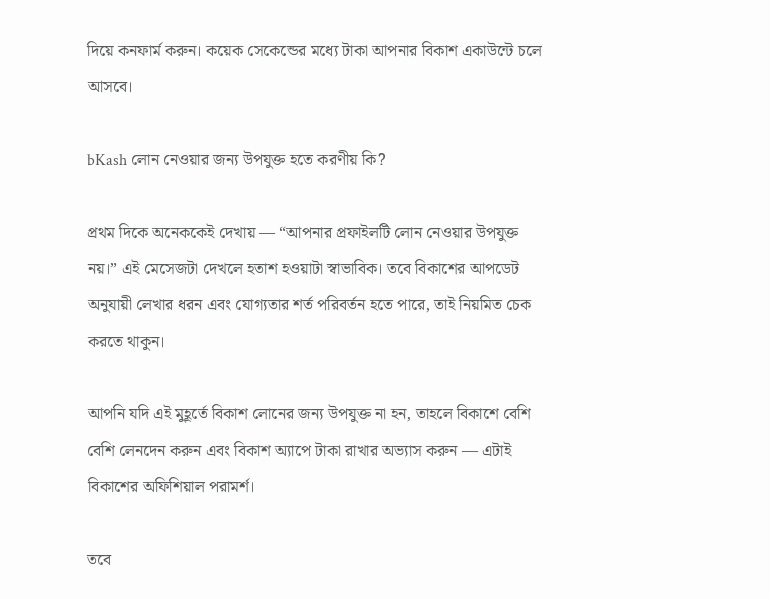দিয়ে কনফার্ম করুন। কয়েক সেকেন্ডের মধ্যে টাকা আপনার বিকাশ একাউন্টে চলে আসবে।

bKash লোন নেওয়ার জন্য উপযুক্ত হতে করণীয় কি?

প্রথম দিকে অনেককেই দেখায় — “আপনার প্রফাইলটি লোন নেওয়ার উপযুক্ত নয়।” এই মেসেজটা দেখলে হতাশ হওয়াটা স্বাভাবিক। তবে বিকাশের আপডেট অনুযায়ী লেখার ধরন এবং যোগ্যতার শর্ত পরিবর্তন হতে পারে, তাই নিয়মিত চেক করতে থাকুন।

আপনি যদি এই মুহূর্তে বিকাশ লোনের জন্য উপযুক্ত না হন, তাহলে বিকাশে বেশি বেশি লেনদেন করুন এবং বিকাশ অ্যাপে টাকা রাখার অভ্যাস করুন — এটাই বিকাশের অফিশিয়াল পরামর্শ।

তবে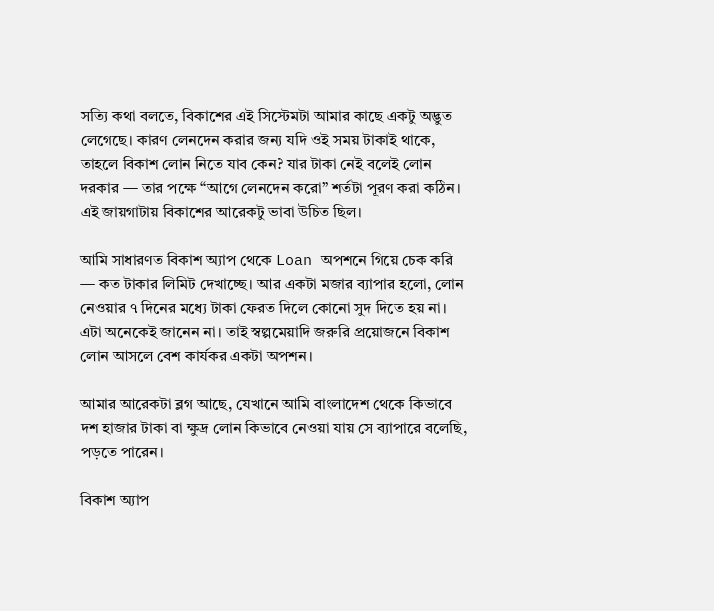সত্যি কথা বলতে, বিকাশের এই সিস্টেমটা আমার কাছে একটু অদ্ভুত লেগেছে। কারণ লেনদেন করার জন্য যদি ওই সময় টাকাই থাকে, তাহলে বিকাশ লোন নিতে যাব কেন? যার টাকা নেই বলেই লোন দরকার — তার পক্ষে “আগে লেনদেন করো” শর্তটা পূরণ করা কঠিন। এই জায়গাটায় বিকাশের আরেকটু ভাবা উচিত ছিল।

আমি সাধারণত বিকাশ অ্যাপ থেকে Loan অপশনে গিয়ে চেক করি — কত টাকার লিমিট দেখাচ্ছে। আর একটা মজার ব্যাপার হলো, লোন নেওয়ার ৭ দিনের মধ্যে টাকা ফেরত দিলে কোনো সুদ দিতে হয় না। এটা অনেকেই জানেন না। তাই স্বল্পমেয়াদি জরুরি প্রয়োজনে বিকাশ লোন আসলে বেশ কার্যকর একটা অপশন।

আমার আরেকটা ব্লগ আছে, যেখানে আমি বাংলাদেশ থেকে কিভাবে দশ হাজার টাকা বা ক্ষুদ্র লোন কিভাবে নেওয়া যায় সে ব্যাপারে বলেছি, পড়তে পারেন।

বিকাশ অ্যাপ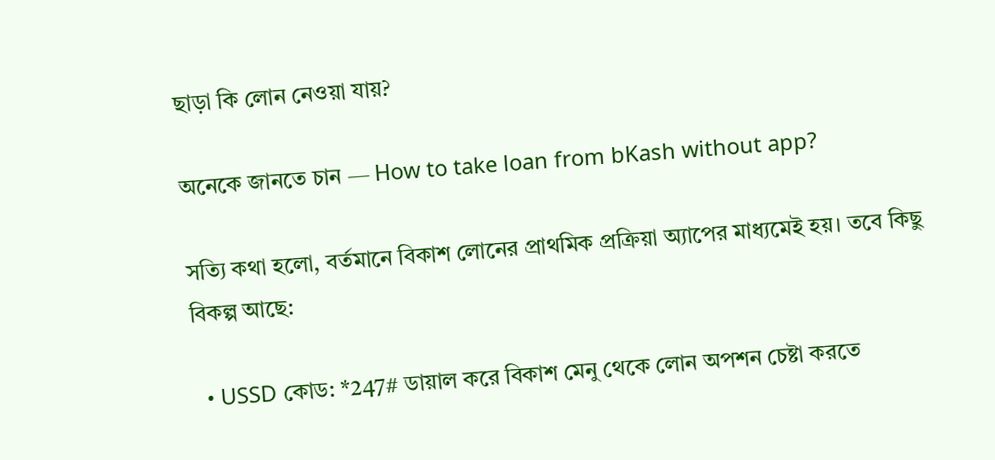ছাড়া কি লোন নেওয়া যায়?

অনেকে জানতে চান — How to take loan from bKash without app?

সত্যি কথা হলো, বর্তমানে বিকাশ লোনের প্রাথমিক প্রক্রিয়া অ্যাপের মাধ্যমেই হয়। তবে কিছু বিকল্প আছে:

  • USSD কোড: *247# ডায়াল করে বিকাশ মেনু থেকে লোন অপশন চেষ্টা করতে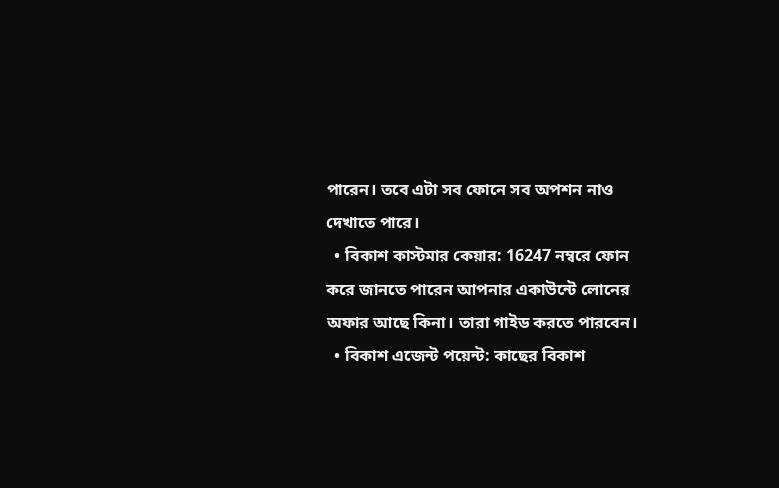পারেন। তবে এটা সব ফোনে সব অপশন নাও দেখাতে পারে।
  • বিকাশ কাস্টমার কেয়ার: 16247 নম্বরে ফোন করে জানতে পারেন আপনার একাউন্টে লোনের অফার আছে কিনা। তারা গাইড করতে পারবেন।
  • বিকাশ এজেন্ট পয়েন্ট: কাছের বিকাশ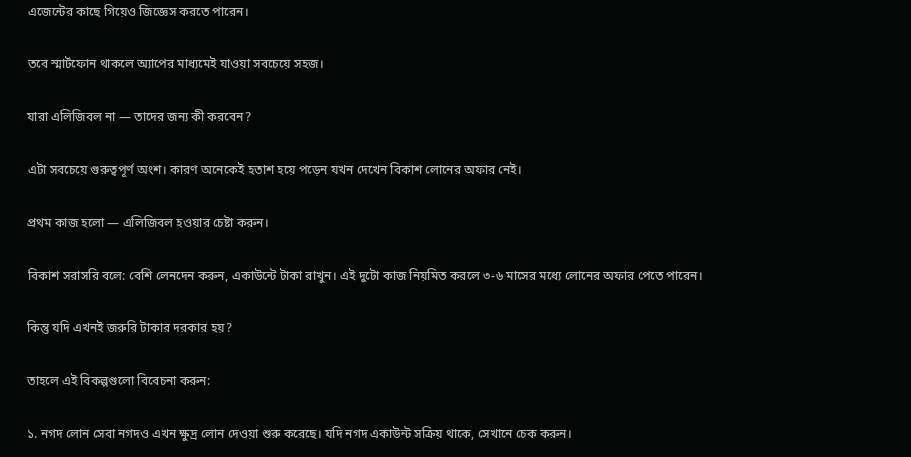এজেন্টের কাছে গিয়েও জিজ্ঞেস করতে পারেন।

তবে স্মার্টফোন থাকলে অ্যাপের মাধ্যমেই যাওয়া সবচেয়ে সহজ।

যারা এলিজিবল না — তাদের জন্য কী করবেন?

এটা সবচেয়ে গুরুত্বপূর্ণ অংশ। কারণ অনেকেই হতাশ হয়ে পড়েন যখন দেখেন বিকাশ লোনের অফার নেই।

প্রথম কাজ হলো — এলিজিবল হওয়ার চেষ্টা করুন।

বিকাশ সরাসরি বলে: বেশি লেনদেন করুন, একাউন্টে টাকা রাখুন। এই দুটো কাজ নিয়মিত করলে ৩-৬ মাসের মধ্যে লোনের অফার পেতে পারেন।

কিন্তু যদি এখনই জরুরি টাকার দরকার হয়?

তাহলে এই বিকল্পগুলো বিবেচনা করুন:

১. নগদ লোন সেবা নগদও এখন ক্ষুদ্র লোন দেওয়া শুরু করেছে। যদি নগদ একাউন্ট সক্রিয় থাকে, সেখানে চেক করুন।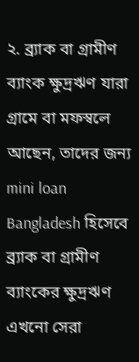২. ব্র্যাক বা গ্রামীণ ব্যাংক ক্ষুদ্রঋণ যারা গ্রামে বা মফস্বলে আছেন, তাদের জন্য mini loan Bangladesh হিসেবে ব্র্যাক বা গ্রামীণ ব্যাংকের ক্ষুদ্রঋণ এখনো সেরা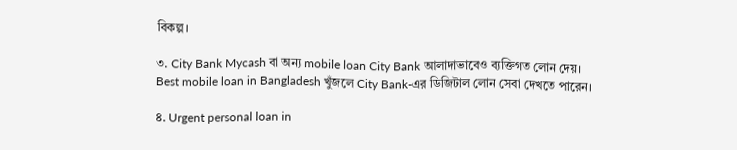বিকল্প।

৩. City Bank Mycash বা অন্য mobile loan City Bank আলাদাভাবেও ব্যক্তিগত লোন দেয়। Best mobile loan in Bangladesh খুঁজলে City Bank-এর ডিজিটাল লোন সেবা দেখতে পারেন।

৪. Urgent personal loan in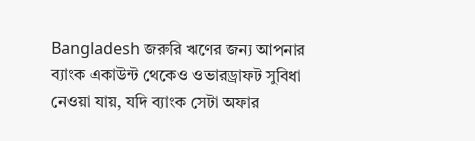Bangladesh জরুরি ঋণের জন্য আপনার ব্যাংক একাউন্ট থেকেও ওভারড্রাফট সুবিধা নেওয়া যায়, যদি ব্যাংক সেটা অফার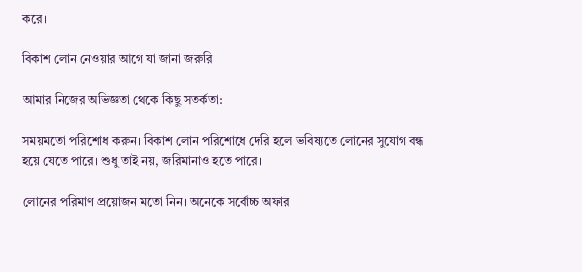করে।

বিকাশ লোন নেওয়ার আগে যা জানা জরুরি

আমার নিজের অভিজ্ঞতা থেকে কিছু সতর্কতা:

সময়মতো পরিশোধ করুন। বিকাশ লোন পরিশোধে দেরি হলে ভবিষ্যতে লোনের সুযোগ বন্ধ হয়ে যেতে পারে। শুধু তাই নয়, জরিমানাও হতে পারে।

লোনের পরিমাণ প্রয়োজন মতো নিন। অনেকে সর্বোচ্চ অফার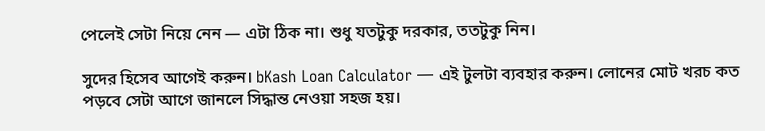পেলেই সেটা নিয়ে নেন — এটা ঠিক না। শুধু যতটুকু দরকার, ততটুকু নিন।

সুদের হিসেব আগেই করুন। bKash Loan Calculator — এই টুলটা ব্যবহার করুন। লোনের মোট খরচ কত পড়বে সেটা আগে জানলে সিদ্ধান্ত নেওয়া সহজ হয়।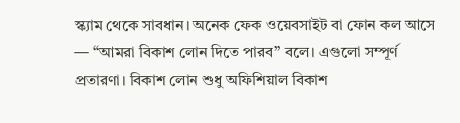স্ক্যাম থেকে সাবধান। অনেক ফেক ওয়েবসাইট বা ফোন কল আসে — “আমরা বিকাশ লোন দিতে পারব” বলে। এগুলো সম্পূর্ণ প্রতারণা। বিকাশ লোন শুধু অফিশিয়াল বিকাশ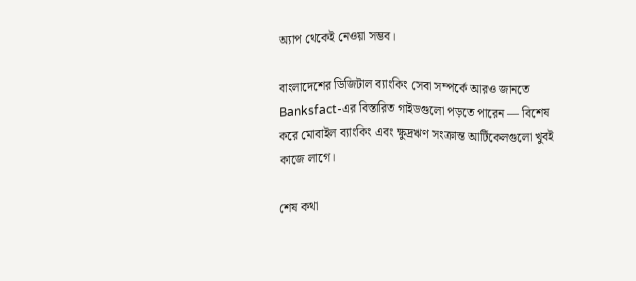অ্যাপ থেকেই নেওয়া সম্ভব।

বাংলাদেশের ডিজিটাল ব্যাংকিং সেবা সম্পর্কে আরও জানতে Banksfact-এর বিস্তারিত গাইডগুলো পড়তে পারেন — বিশেষ করে মোবাইল ব্যাংকিং এবং ক্ষুদ্রঋণ সংক্রান্ত আর্টিকেলগুলো খুবই কাজে লাগে।

শেষ কথা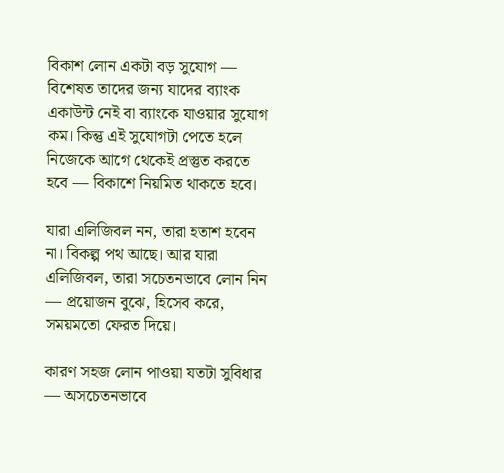বিকাশ লোন একটা বড় সুযোগ — বিশেষত তাদের জন্য যাদের ব্যাংক একাউন্ট নেই বা ব্যাংকে যাওয়ার সুযোগ কম। কিন্তু এই সুযোগটা পেতে হলে নিজেকে আগে থেকেই প্রস্তুত করতে হবে — বিকাশে নিয়মিত থাকতে হবে।

যারা এলিজিবল নন, তারা হতাশ হবেন না। বিকল্প পথ আছে। আর যারা এলিজিবল, তারা সচেতনভাবে লোন নিন — প্রয়োজন বুঝে, হিসেব করে, সময়মতো ফেরত দিয়ে।

কারণ সহজ লোন পাওয়া যতটা সুবিধার — অসচেতনভাবে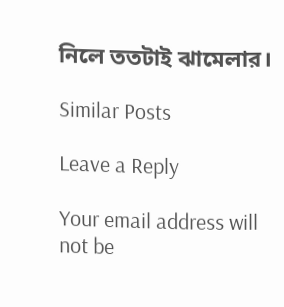নিলে ততটাই ঝামেলার।

Similar Posts

Leave a Reply

Your email address will not be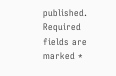published. Required fields are marked *